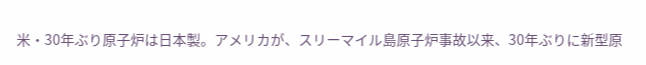米・30年ぶり原子炉は日本製。アメリカが、スリーマイル島原子炉事故以来、30年ぶりに新型原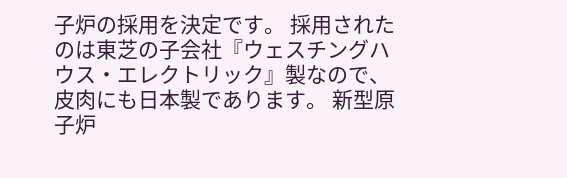子炉の採用を決定です。 採用されたのは東芝の子会社『ウェスチングハウス・エレクトリック』製なので、皮肉にも日本製であります。 新型原子炉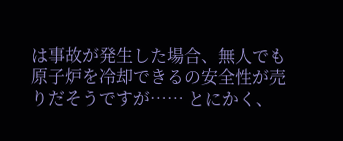は事故が発生した場合、無人でも原子炉を冷却できるの安全性が売りだそうですが…… とにかく、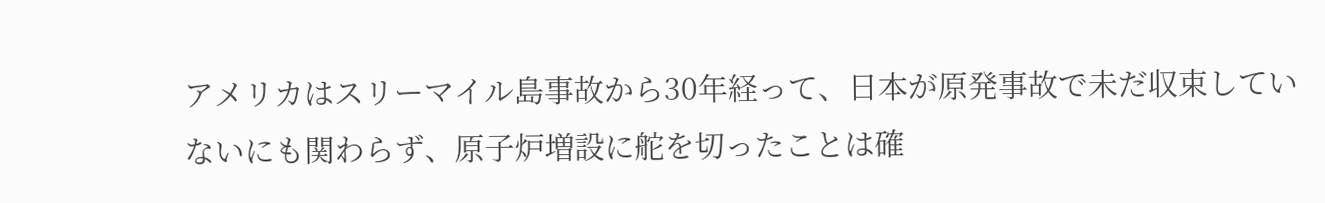アメリカはスリーマイル島事故から30年経って、日本が原発事故で未だ収束していないにも関わらず、原子炉増設に舵を切ったことは確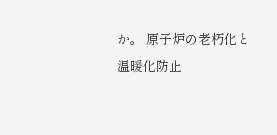か。 原子炉の老朽化と温暖化防止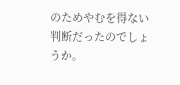のためやむを得ない判断だったのでしょうか。